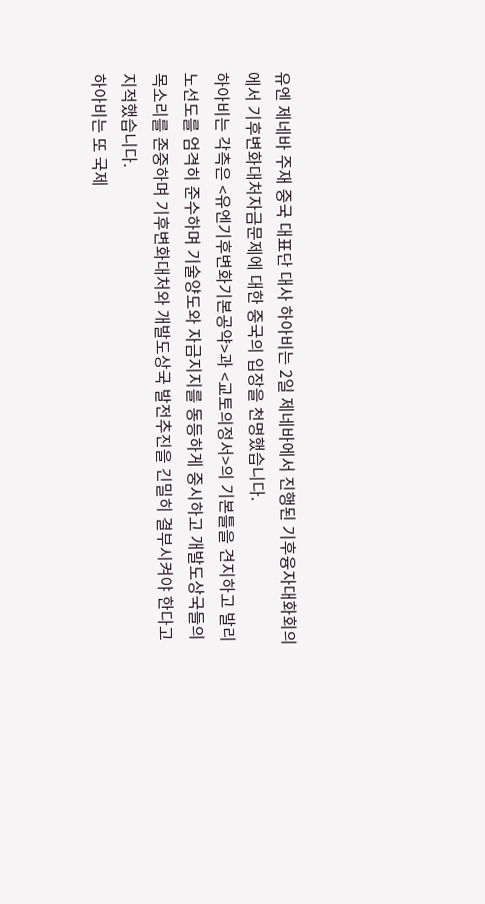유엔 제네바 주재 중국 대표단 대사 하아비는 2일 제네바에서 진행된 기후융자대화회의에서 기후변화대처자금문제에 대한 중국의 입장을 천명했습니다.
하아비는 각측은 <유엔기후변화기본공약>과 <교토의정서>의 기본틀을 견지하고 발리노선도를 엄격히 준수하며 기술양도와 자금지지를 동등하게 중시하고 개발도상국들의 목소리를 존중하며 기후변화대처와 개발도상국 발전추진을 긴밀히 결부시켜야 한다고 지적했습니다.
하아비는 또 국제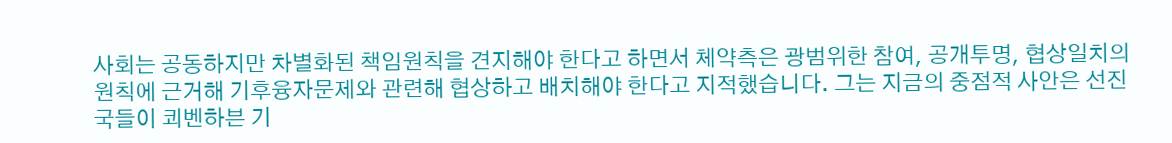사회는 공동하지만 차별화된 책임원칙을 견지해야 한다고 하면서 체약측은 광범위한 참여, 공개투명, 협상일치의 원칙에 근거해 기후융자문제와 관련해 협상하고 배치해야 한다고 지적했습니다. 그는 지금의 중점적 사안은 선진국들이 쾨벤하븐 기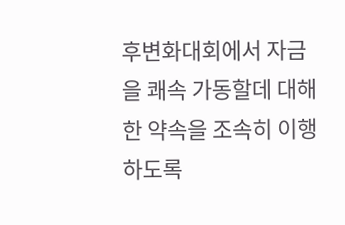후변화대회에서 자금을 쾌속 가동할데 대해 한 약속을 조속히 이행하도록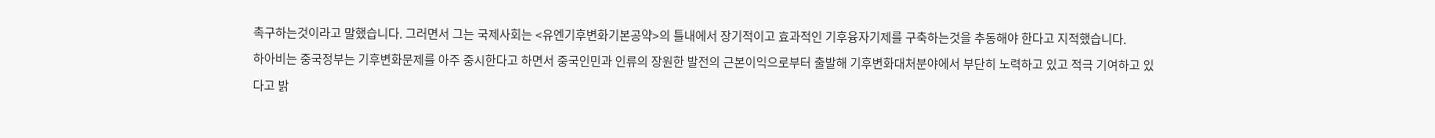촉구하는것이라고 말했습니다. 그러면서 그는 국제사회는 <유엔기후변화기본공약>의 틀내에서 장기적이고 효과적인 기후융자기제를 구축하는것을 추동해야 한다고 지적했습니다.
하아비는 중국정부는 기후변화문제를 아주 중시한다고 하면서 중국인민과 인류의 장원한 발전의 근본이익으로부터 출발해 기후변화대처분야에서 부단히 노력하고 있고 적극 기여하고 있다고 밝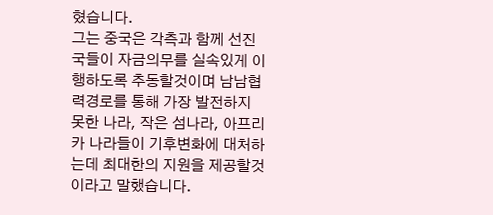혔습니다.
그는 중국은 각측과 함께 선진국들이 자금의무를 실속있게 이행하도록 추동할것이며 남남협력경로를 통해 가장 발전하지 못한 나라, 작은 섬나라, 아프리카 나라들이 기후변화에 대처하는데 최대한의 지원을 제공할것이라고 말했습니다.